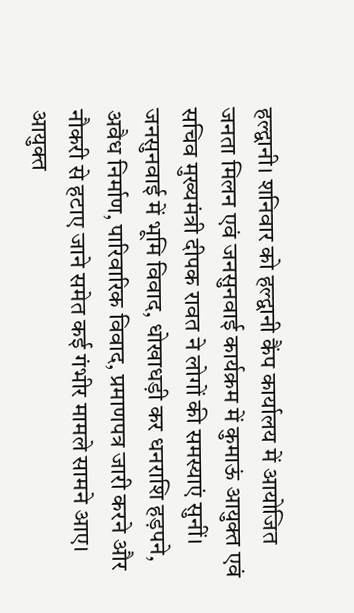हल्द्वानी। शनिवार को हल्द्वानी कैंप कार्यालय में आयोजित जनता मिलन एवं जनसुनवाई कार्यक्रम में कुमाऊं आयुक्त एवं सचिव मुख्यमंत्री दीपक रावत ने लोगों की समस्याएं सुनीं। जनसुनवाई में भूमि विवाद, धोखाधड़ी कर धनराशि हड़पने, अवैध निर्माण, पारिवारिक विवाद, प्रमाणपत्र जारी करने और नौकरी से हटाए जाने समेत कई गंभीर मामले सामने आए। आयुक्त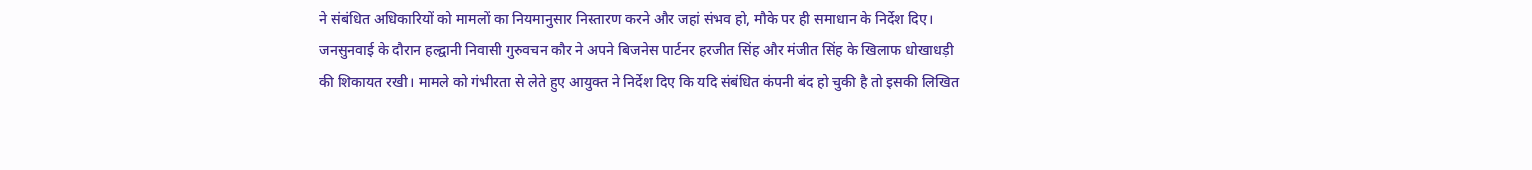ने संबंधित अधिकारियों को मामलों का नियमानुसार निस्तारण करने और जहां संभव हो, मौके पर ही समाधान के निर्देश दिए।
जनसुनवाई के दौरान हल्द्वानी निवासी गुरुवचन कौर ने अपने बिजनेस पार्टनर हरजीत सिंह और मंजीत सिंह के खिलाफ धोखाधड़ी की शिकायत रखी। मामले को गंभीरता से लेते हुए आयुक्त ने निर्देश दिए कि यदि संबंधित कंपनी बंद हो चुकी है तो इसकी लिखित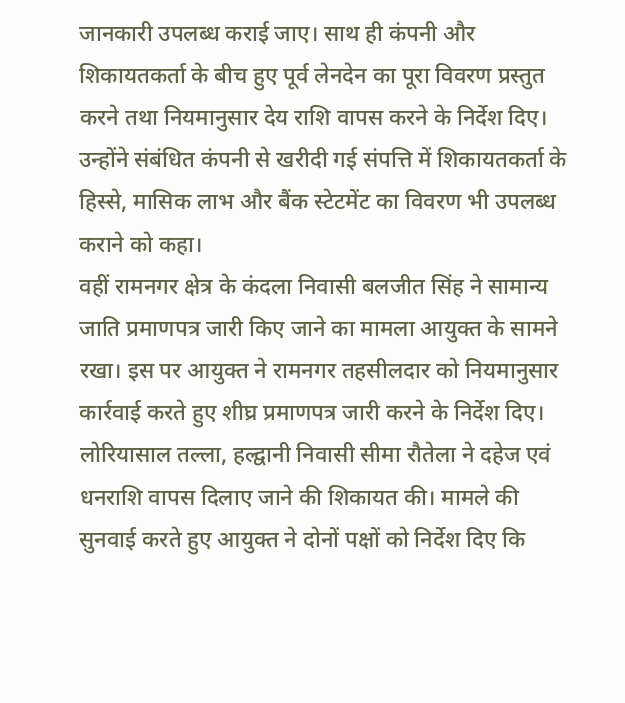जानकारी उपलब्ध कराई जाए। साथ ही कंपनी और शिकायतकर्ता के बीच हुए पूर्व लेनदेन का पूरा विवरण प्रस्तुत करने तथा नियमानुसार देय राशि वापस करने के निर्देश दिए। उन्होंने संबंधित कंपनी से खरीदी गई संपत्ति में शिकायतकर्ता के हिस्से, मासिक लाभ और बैंक स्टेटमेंट का विवरण भी उपलब्ध कराने को कहा।
वहीं रामनगर क्षेत्र के कंदला निवासी बलजीत सिंह ने सामान्य जाति प्रमाणपत्र जारी किए जाने का मामला आयुक्त के सामने रखा। इस पर आयुक्त ने रामनगर तहसीलदार को नियमानुसार कार्रवाई करते हुए शीघ्र प्रमाणपत्र जारी करने के निर्देश दिए।
लोरियासाल तल्ला, हल्द्वानी निवासी सीमा रौतेला ने दहेज एवं धनराशि वापस दिलाए जाने की शिकायत की। मामले की सुनवाई करते हुए आयुक्त ने दोनों पक्षों को निर्देश दिए कि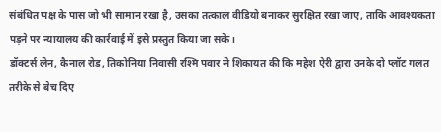संबंधित पक्ष के पास जो भी सामान रखा है, उसका तत्काल वीडियो बनाकर सुरक्षित रखा जाए, ताकि आवश्यकता पड़ने पर न्यायालय की कार्रवाई में इसे प्रस्तुत किया जा सके।
डॉक्टर्स लेन, कैनाल रोड, तिकोनिया निवासी रश्मि पवार ने शिकायत की कि महेश ऐरी द्वारा उनके दो प्लॉट गलत तरीके से बेच दिए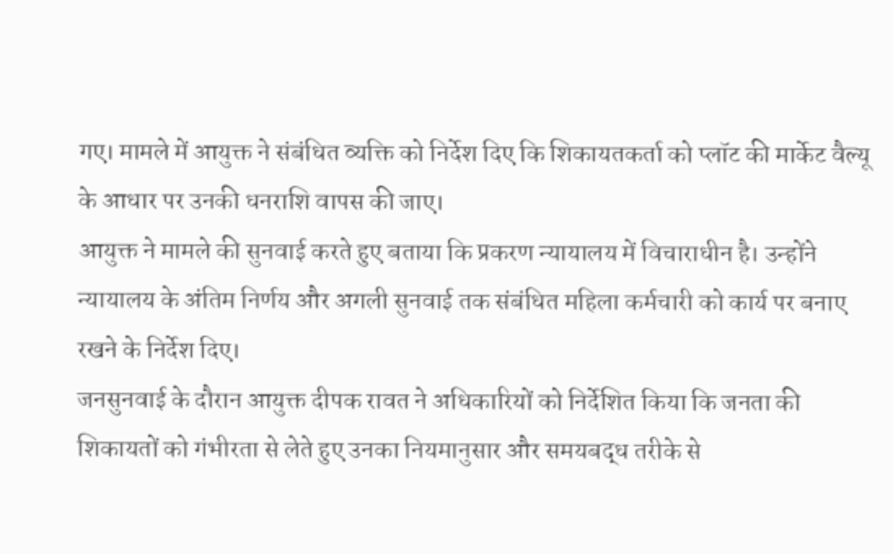गए। मामले में आयुक्त ने संबंधित व्यक्ति को निर्देश दिए कि शिकायतकर्ता को प्लॉट की मार्केट वैल्यू के आधार पर उनकी धनराशि वापस की जाए।
आयुक्त ने मामले की सुनवाई करते हुए बताया कि प्रकरण न्यायालय में विचाराधीन है। उन्होंने न्यायालय के अंतिम निर्णय और अगली सुनवाई तक संबंधित महिला कर्मचारी को कार्य पर बनाए रखने के निर्देश दिए।
जनसुनवाई के दौरान आयुक्त दीपक रावत ने अधिकारियों को निर्देशित किया कि जनता की शिकायतों को गंभीरता से लेते हुए उनका नियमानुसार और समयबद्ध तरीके से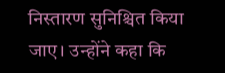निस्तारण सुनिश्चित किया जाए। उन्होंने कहा कि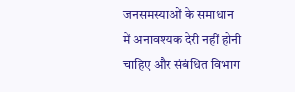जनसमस्याओं के समाधान में अनावश्यक देरी नहीं होनी चाहिए और संबंधित विभाग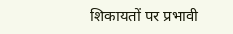शिकायतों पर प्रभावी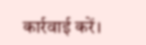कार्रवाई करें।